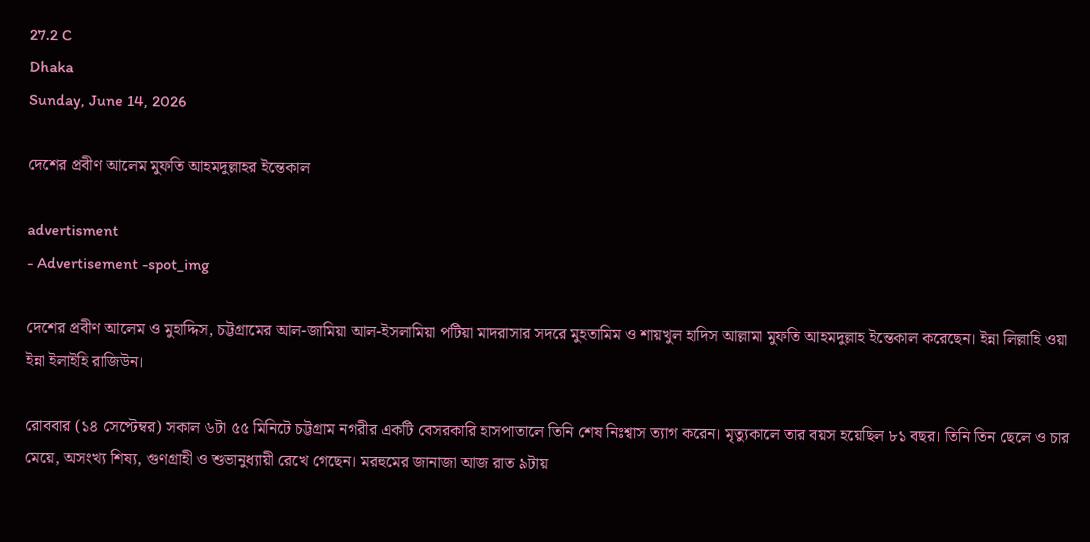27.2 C
Dhaka
Sunday, June 14, 2026

দেশের প্রবীণ আলেম মুফতি আহমদুল্লাহর ইন্তেকাল

advertisment
- Advertisement -spot_img

দেশের প্রবীণ আলেম ও মুহাদ্দিস, চট্টগ্রামের আল-জামিয়া আল-ইসলামিয়া পটিয়া মাদরাসার সদরে মুহতামিম ও শায়খুল হাদিস আল্লামা মুফতি আহমদুল্লাহ ইন্তেকাল করেছেন। ইন্না লিল্লাহি ওয়া ইন্না ইলাইহি রাজিউন।

রোববার (১৪ সেপ্টেম্বর) সকাল ৬টা ৫৫ মিনিটে চট্টগ্রাম নগরীর একটি বেসরকারি হাসপাতালে তিনি শেষ নিঃশ্বাস ত্যাগ করেন। মৃত্যুকালে তার বয়স হয়েছিল ৮১ বছর। তিনি তিন ছেলে ও চার মেয়ে, অসংখ্য শিষ্য, গুণগ্রাহী ও শুভানুধ্যায়ী রেখে গেছেন। মরহুমের জানাজা আজ রাত ৯টায়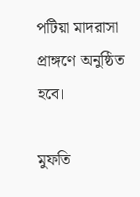পটিয়া মাদরাসা প্রাঙ্গণে অনুষ্ঠিত হবে।

মুফতি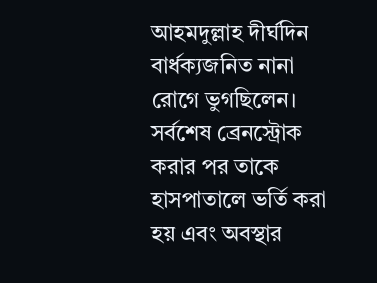আহমদুল্লাহ দীর্ঘদিন বার্ধক্যজনিত নানা রোগে ভুগছিলেন। সর্বশেষ ব্রেনস্ট্রোক করার পর তাকে হাসপাতালে ভর্তি করা হয় এবং অবস্থার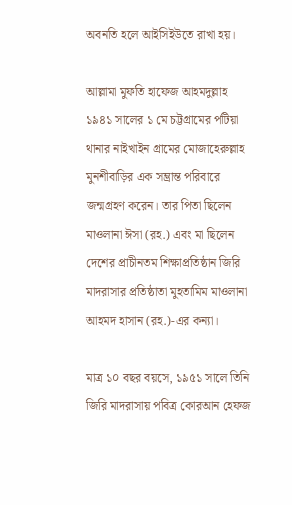অবনতি হলে আইসিইউতে রাখা হয়।

আল্লামা মুফতি হাফেজ আহমদুল্লাহ ১৯৪১ সালের ১ মে চট্টগ্রামের পটিয়া থানার নাইখাইন গ্রামের মোজাহেরুল্লাহ মুনশীবাড়ির এক সম্ভ্রান্ত পরিবারে জন্মগ্রহণ করেন। তার পিতা ছিলেন মাওলানা ঈসা (রহ.) এবং মা ছিলেন দেশের প্রাচীনতম শিক্ষাপ্রতিষ্ঠান জিরি মাদরাসার প্রতিষ্ঠাতা মুহতামিম মাওলানা আহমদ হাসান (রহ.)-এর কন্যা।

মাত্র ১০ বছর বয়সে, ১৯৫১ সালে তিনি জিরি মাদরাসায় পবিত্র কোরআন হেফজ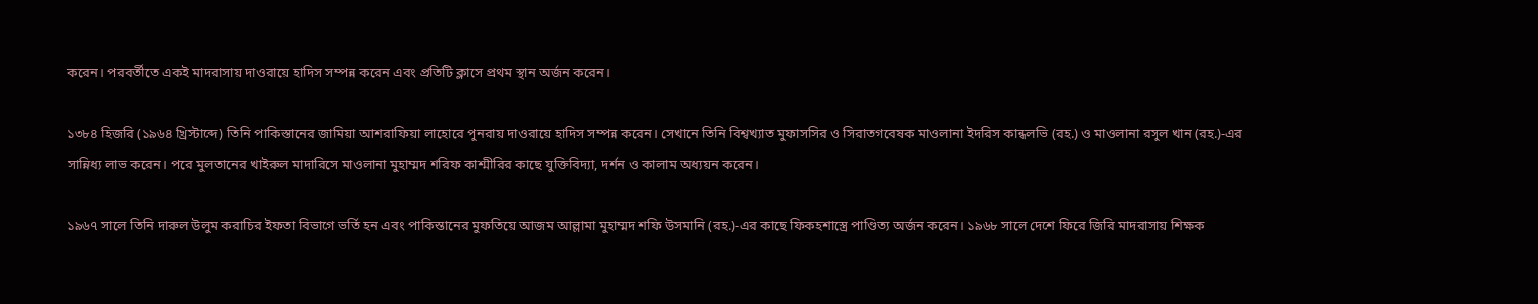করেন। পরবর্তীতে একই মাদরাসায় দাওরায়ে হাদিস সম্পন্ন করেন এবং প্রতিটি ক্লাসে প্রথম স্থান অর্জন করেন।

১৩৮৪ হিজরি (১৯৬৪ খ্রিস্টাব্দে) তিনি পাকিস্তানের জামিয়া আশরাফিয়া লাহোরে পুনরায় দাওরায়ে হাদিস সম্পন্ন করেন। সেখানে তিনি বিশ্বখ্যাত মুফাসসির ও সিরাতগবেষক মাওলানা ইদরিস কান্ধলভি (রহ.) ও মাওলানা রসুল খান (রহ.)-এর সান্নিধ্য লাভ করেন। পরে মুলতানের খাইরুল মাদারিসে মাওলানা মুহাম্মদ শরিফ কাশ্মীরির কাছে যুক্তিবিদ্যা, দর্শন ও কালাম অধ্যয়ন করেন।

১৯৬৭ সালে তিনি দারুল উলুম করাচির ইফতা বিভাগে ভর্তি হন এবং পাকিস্তানের মুফতিয়ে আজম আল্লামা মুহাম্মদ শফি উসমানি (রহ.)-এর কাছে ফিকহশাস্ত্রে পাণ্ডিত্য অর্জন করেন। ১৯৬৮ সালে দেশে ফিরে জিরি মাদরাসায় শিক্ষক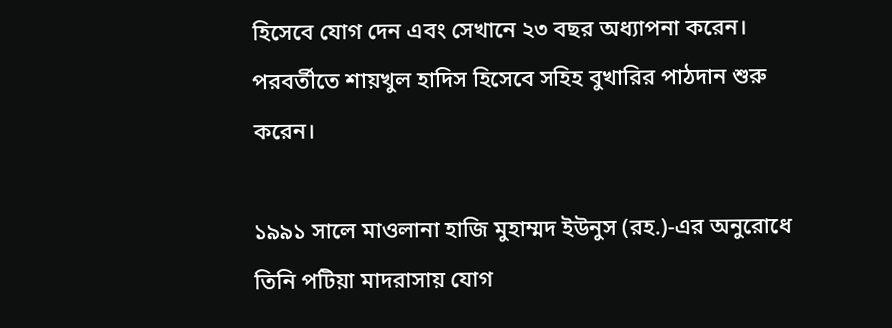হিসেবে যোগ দেন এবং সেখানে ২৩ বছর অধ্যাপনা করেন। পরবর্তীতে শায়খুল হাদিস হিসেবে সহিহ বুখারির পাঠদান শুরু করেন।

১৯৯১ সালে মাওলানা হাজি মুহাম্মদ ইউনুস (রহ.)-এর অনুরোধে তিনি পটিয়া মাদরাসায় যোগ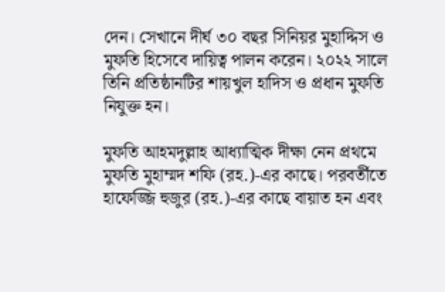দেন। সেখানে দীর্ঘ ৩০ বছর সিনিয়র মুহাদ্দিস ও মুফতি হিসেবে দায়িত্ব পালন করেন। ২০২২ সালে তিনি প্রতিষ্ঠানটির শায়খুল হাদিস ও প্রধান মুফতি নিযুক্ত হন।

মুফতি আহমদুল্লাহ আধ্যাত্মিক দীক্ষা নেন প্রথমে মুফতি মুহাম্মদ শফি (রহ.)-এর কাছে। পরবর্তীতে হাফেজ্জি হুজুর (রহ.)-এর কাছে বায়াত হন এবং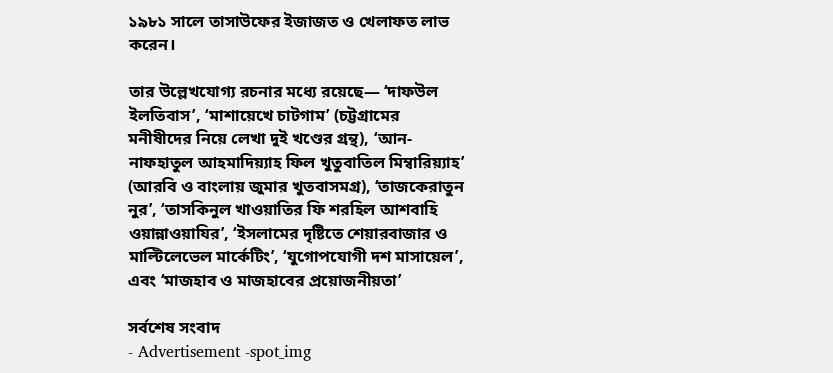১৯৮১ সালে তাসাউফের ইজাজত ও খেলাফত লাভ করেন।

তার উল্লেখযোগ্য রচনার মধ্যে রয়েছে— ‘দাফউল ইলতিবাস’, ‘মাশায়েখে চাটগাম’ (চট্টগ্রামের মনীষীদের নিয়ে লেখা দুই খণ্ডের গ্রন্থ), ‘আন-নাফহাতুল আহমাদিয়্যাহ ফিল খুতুবাতিল মিম্বারিয়্যাহ’ (আরবি ও বাংলায় জুমার খুতবাসমগ্র), ‘তাজকেরাতুন নুর’, ‘তাসকিনুল খাওয়াতির ফি শরহিল আশবাহি ওয়ান্নাওয়াযির’, ‘ইসলামের দৃষ্টিতে শেয়ারবাজার ও মাল্টিলেভেল মার্কেটিং’, ‘যুগোপযোগী দশ মাসায়েল’, এবং ‘মাজহাব ও মাজহাবের প্রয়োজনীয়তা’

সর্বশেষ সংবাদ
- Advertisement -spot_img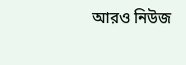আরও নিউজ